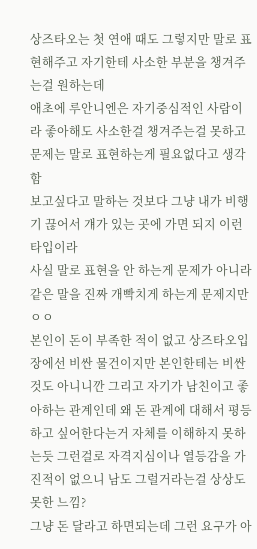상즈타오는 첫 연애 때도 그렇지만 말로 표현해주고 자기한테 사소한 부분을 챙겨주는걸 원하는데
애초에 루안니엔은 자기중심적인 사람이라 좋아해도 사소한걸 챙겨주는걸 못하고 문제는 말로 표현하는게 필요없다고 생각함
보고싶다고 말하는 것보다 그냥 내가 비행기 끊어서 걔가 있는 곳에 가면 되지 이런 타입이라
사실 말로 표현을 안 하는게 문제가 아니라 같은 말을 진짜 개빡치게 하는게 문제지만 ㅇㅇ
본인이 돈이 부족한 적이 없고 상즈타오입장에선 비싼 물건이지만 본인한테는 비싼것도 아니니깐 그리고 자기가 남친이고 좋아하는 관계인데 왜 돈 관계에 대해서 평등하고 싶어한다는거 자체를 이해하지 못하는듯 그런걸로 자격지심이나 열등감을 가진적이 없으니 남도 그럴거라는걸 상상도 못한 느낌?
그냥 돈 달라고 하면되는데 그런 요구가 아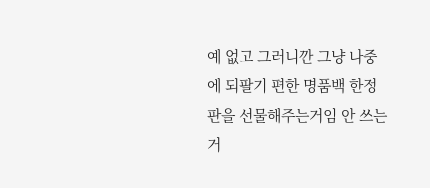예 없고 그러니깐 그냥 나중에 되팔기 편한 명품백 한정판을 선물해주는거임 안 쓰는거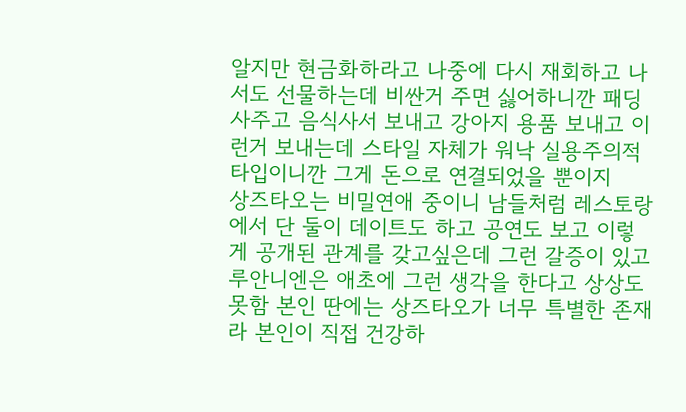알지만 현금화하라고 나중에 다시 재회하고 나서도 선물하는데 비싼거 주면 싫어하니깐 패딩사주고 음식사서 보내고 강아지 용품 보내고 이런거 보내는데 스타일 자체가 워낙 실용주의적 타입이니깐 그게 돈으로 연결되었을 뿐이지
상즈타오는 비밀연애 중이니 남들처럼 레스토랑에서 단 둘이 데이트도 하고 공연도 보고 이렇게 공개된 관계를 갖고싶은데 그런 갈증이 있고 루안니엔은 애초에 그런 생각을 한다고 상상도 못함 본인 딴에는 상즈타오가 너무 특별한 존재라 본인이 직접 건강하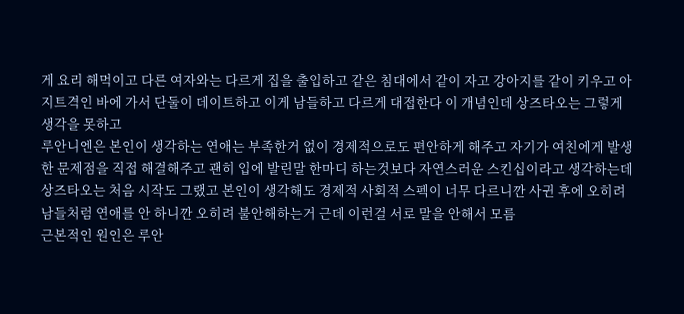게 요리 해먹이고 다른 여자와는 다르게 집을 출입하고 같은 침대에서 같이 자고 강아지를 같이 키우고 아지트격인 바에 가서 단둘이 데이트하고 이게 남들하고 다르게 대접한다 이 개념인데 상즈타오는 그렇게 생각을 못하고
루안니엔은 본인이 생각하는 연애는 부족한거 없이 경제적으로도 편안하게 해주고 자기가 여친에게 발생한 문제점을 직접 해결해주고 괜히 입에 발린말 한마디 하는것보다 자연스러운 스킨십이라고 생각하는데 상즈타오는 처음 시작도 그랬고 본인이 생각해도 경제적 사회적 스펙이 너무 다르니깐 사귄 후에 오히려 남들처럼 연애를 안 하니깐 오히려 불안해하는거 근데 이런걸 서로 말을 안해서 모름
근본적인 원인은 루안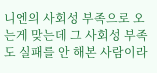니엔의 사회성 부족으로 오는게 맞는데 그 사회성 부족도 실패를 안 해본 사람이라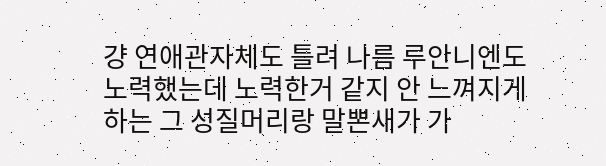걍 연애관자체도 틀려 나름 루안니엔도 노력했는데 노력한거 같지 안 느껴지게 하는 그 성질머리랑 말뽄새가 가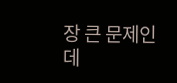장 큰 문제인데